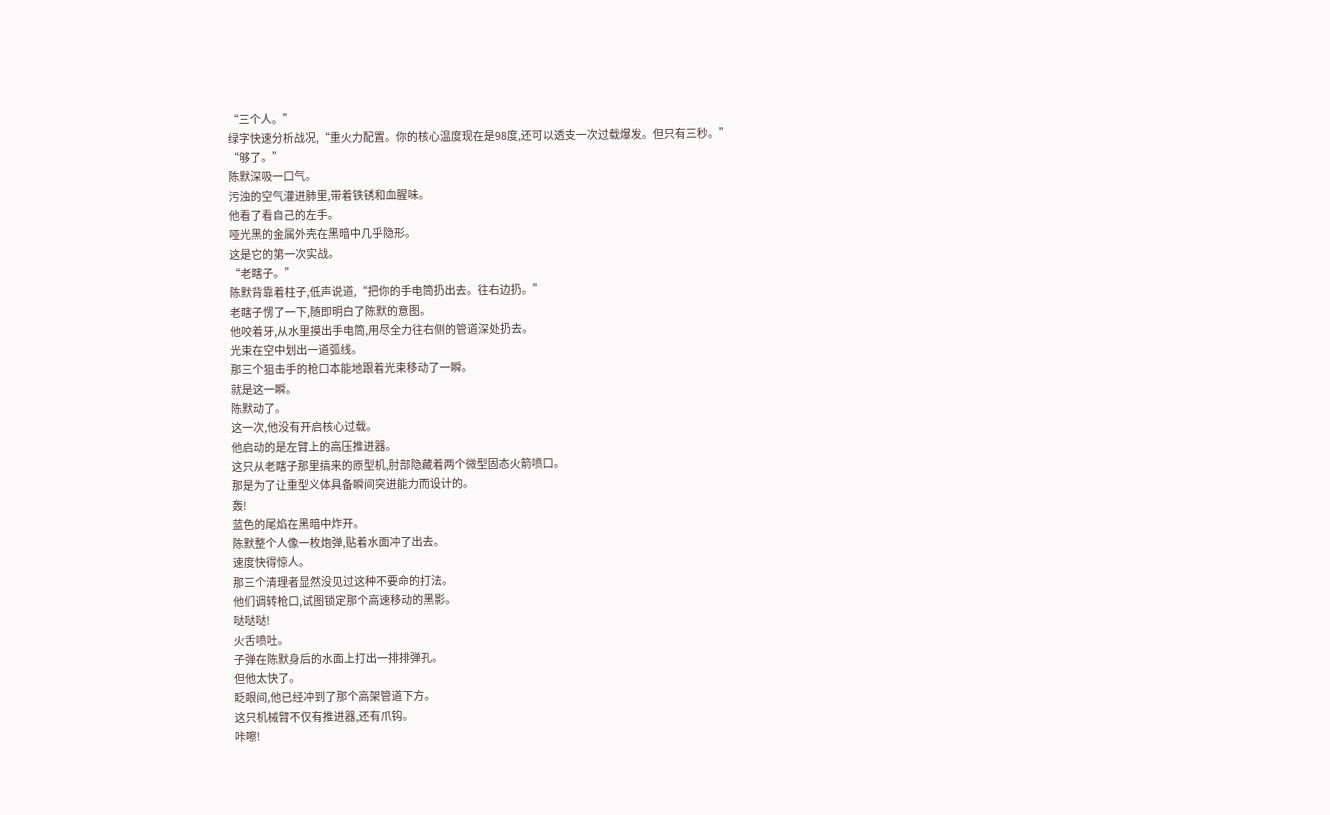“三个人。”
绿字快速分析战况,“重火力配置。你的核心温度现在是98度,还可以透支一次过载爆发。但只有三秒。”
“够了。”
陈默深吸一口气。
污浊的空气灌进肺里,带着铁锈和血腥味。
他看了看自己的左手。
哑光黑的金属外壳在黑暗中几乎隐形。
这是它的第一次实战。
“老瞎子。”
陈默背靠着柱子,低声说道,“把你的手电筒扔出去。往右边扔。”
老瞎子愣了一下,随即明白了陈默的意图。
他咬着牙,从水里摸出手电筒,用尽全力往右侧的管道深处扔去。
光束在空中划出一道弧线。
那三个狙击手的枪口本能地跟着光束移动了一瞬。
就是这一瞬。
陈默动了。
这一次,他没有开启核心过载。
他启动的是左臂上的高压推进器。
这只从老瞎子那里搞来的原型机,肘部隐藏着两个微型固态火箭喷口。
那是为了让重型义体具备瞬间突进能力而设计的。
轰!
蓝色的尾焰在黑暗中炸开。
陈默整个人像一枚炮弹,贴着水面冲了出去。
速度快得惊人。
那三个清理者显然没见过这种不要命的打法。
他们调转枪口,试图锁定那个高速移动的黑影。
哒哒哒!
火舌喷吐。
子弹在陈默身后的水面上打出一排排弹孔。
但他太快了。
眨眼间,他已经冲到了那个高架管道下方。
这只机械臂不仅有推进器,还有爪钩。
咔嚓!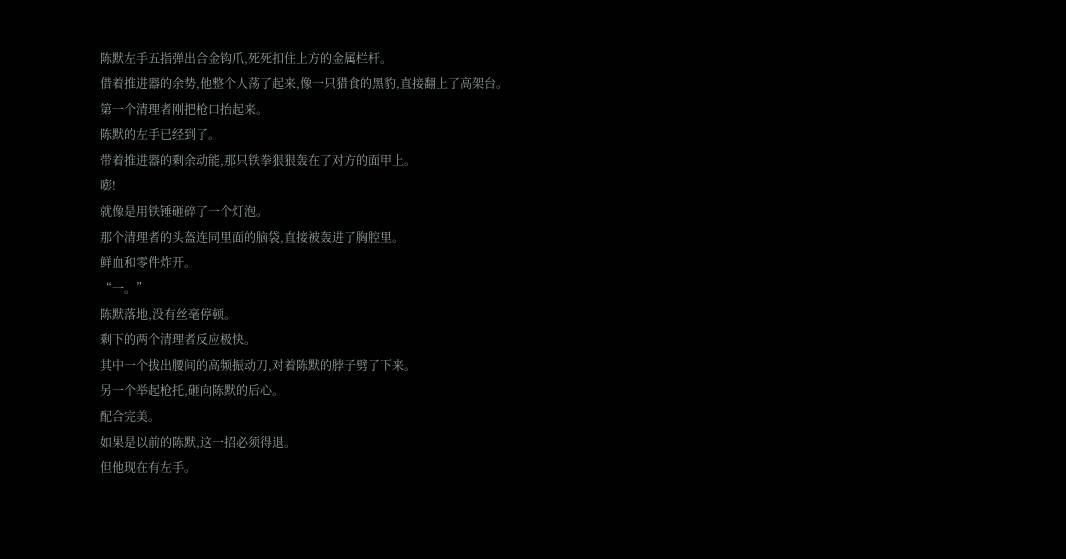陈默左手五指弹出合金钩爪,死死扣住上方的金属栏杆。
借着推进器的余势,他整个人荡了起来,像一只猎食的黑豹,直接翻上了高架台。
第一个清理者刚把枪口抬起来。
陈默的左手已经到了。
带着推进器的剩余动能,那只铁拳狠狠轰在了对方的面甲上。
嘭!
就像是用铁锤砸碎了一个灯泡。
那个清理者的头盔连同里面的脑袋,直接被轰进了胸腔里。
鲜血和零件炸开。
“一。”
陈默落地,没有丝毫停顿。
剩下的两个清理者反应极快。
其中一个拔出腰间的高频振动刀,对着陈默的脖子劈了下来。
另一个举起枪托,砸向陈默的后心。
配合完美。
如果是以前的陈默,这一招必须得退。
但他现在有左手。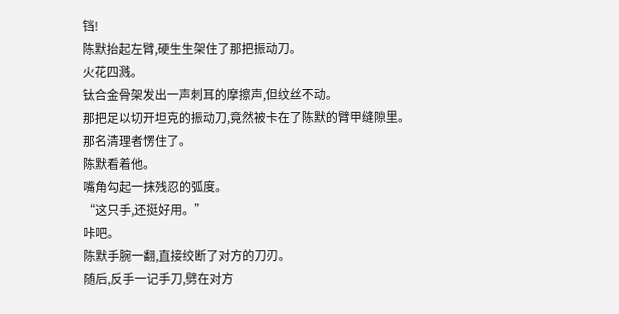铛!
陈默抬起左臂,硬生生架住了那把振动刀。
火花四溅。
钛合金骨架发出一声刺耳的摩擦声,但纹丝不动。
那把足以切开坦克的振动刀,竟然被卡在了陈默的臂甲缝隙里。
那名清理者愣住了。
陈默看着他。
嘴角勾起一抹残忍的弧度。
“这只手,还挺好用。”
咔吧。
陈默手腕一翻,直接绞断了对方的刀刃。
随后,反手一记手刀,劈在对方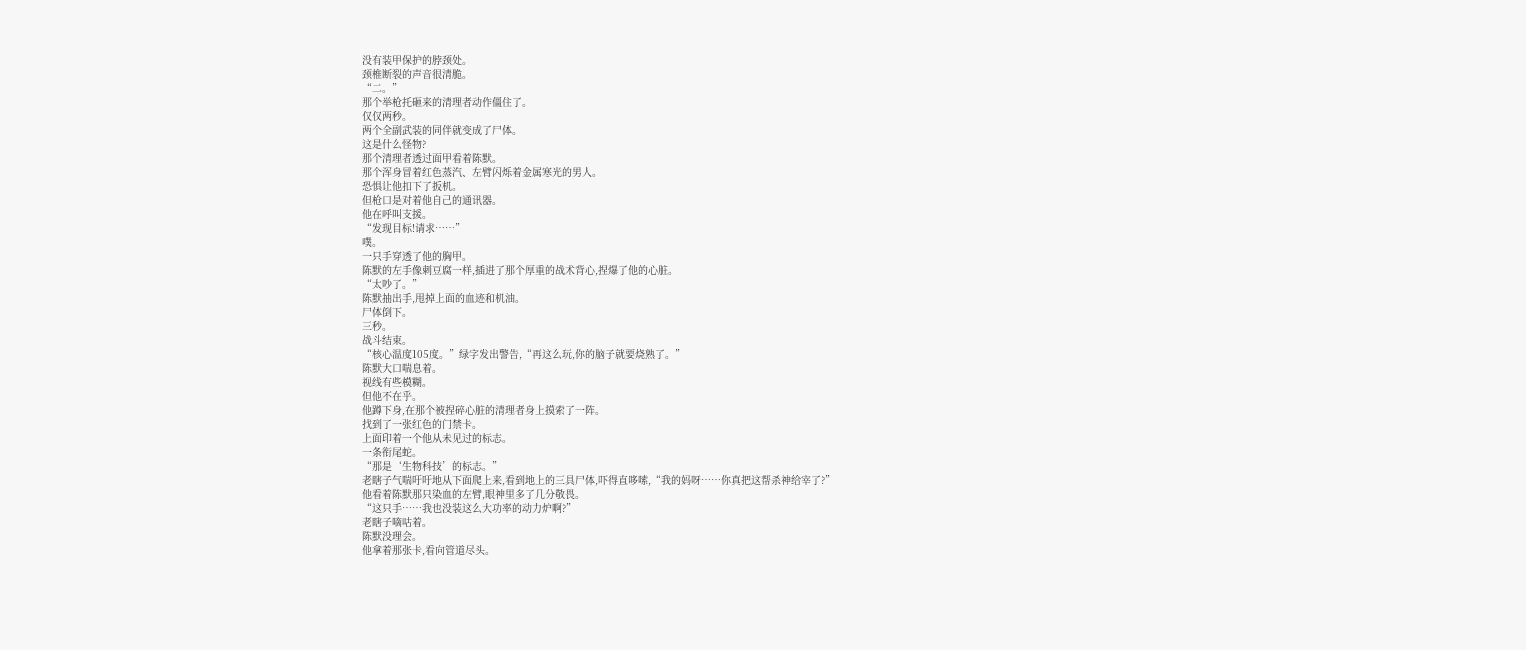没有装甲保护的脖颈处。
颈椎断裂的声音很清脆。
“二。”
那个举枪托砸来的清理者动作僵住了。
仅仅两秒。
两个全副武装的同伴就变成了尸体。
这是什么怪物?
那个清理者透过面甲看着陈默。
那个浑身冒着红色蒸汽、左臂闪烁着金属寒光的男人。
恐惧让他扣下了扳机。
但枪口是对着他自己的通讯器。
他在呼叫支援。
“发现目标!请求……”
噗。
一只手穿透了他的胸甲。
陈默的左手像刺豆腐一样,插进了那个厚重的战术背心,捏爆了他的心脏。
“太吵了。”
陈默抽出手,甩掉上面的血迹和机油。
尸体倒下。
三秒。
战斗结束。
“核心温度105度。”绿字发出警告,“再这么玩,你的脑子就要烧熟了。”
陈默大口喘息着。
视线有些模糊。
但他不在乎。
他蹲下身,在那个被捏碎心脏的清理者身上摸索了一阵。
找到了一张红色的门禁卡。
上面印着一个他从未见过的标志。
一条衔尾蛇。
“那是‘生物科技’的标志。”
老瞎子气喘吁吁地从下面爬上来,看到地上的三具尸体,吓得直哆嗦,“我的妈呀……你真把这帮杀神给宰了?”
他看着陈默那只染血的左臂,眼神里多了几分敬畏。
“这只手……我也没装这么大功率的动力炉啊?”
老瞎子嘀咕着。
陈默没理会。
他拿着那张卡,看向管道尽头。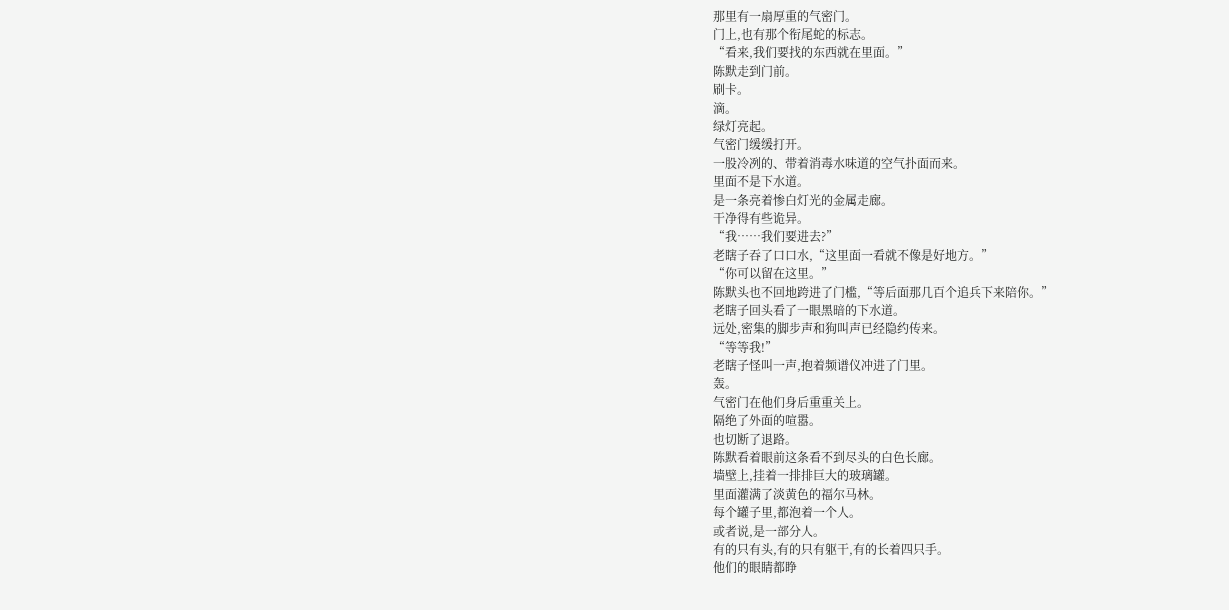那里有一扇厚重的气密门。
门上,也有那个衔尾蛇的标志。
“看来,我们要找的东西就在里面。”
陈默走到门前。
刷卡。
滴。
绿灯亮起。
气密门缓缓打开。
一股冷冽的、带着消毒水味道的空气扑面而来。
里面不是下水道。
是一条亮着惨白灯光的金属走廊。
干净得有些诡异。
“我……我们要进去?”
老瞎子吞了口口水,“这里面一看就不像是好地方。”
“你可以留在这里。”
陈默头也不回地跨进了门槛,“等后面那几百个追兵下来陪你。”
老瞎子回头看了一眼黑暗的下水道。
远处,密集的脚步声和狗叫声已经隐约传来。
“等等我!”
老瞎子怪叫一声,抱着频谱仪冲进了门里。
轰。
气密门在他们身后重重关上。
隔绝了外面的喧嚣。
也切断了退路。
陈默看着眼前这条看不到尽头的白色长廊。
墙壁上,挂着一排排巨大的玻璃罐。
里面灌满了淡黄色的福尔马林。
每个罐子里,都泡着一个人。
或者说,是一部分人。
有的只有头,有的只有躯干,有的长着四只手。
他们的眼睛都睁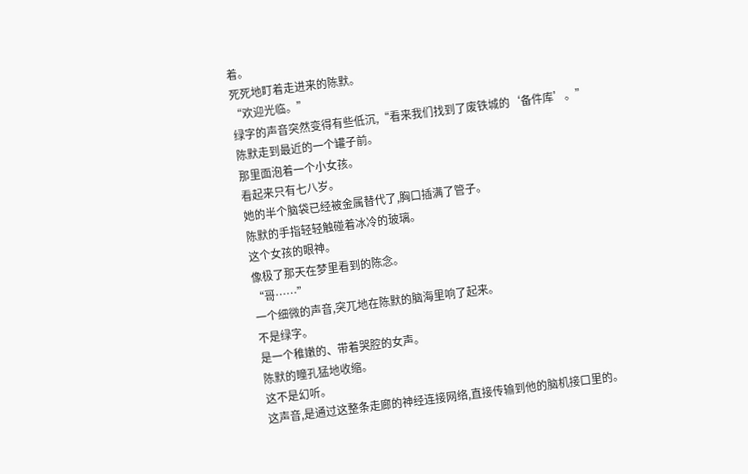着。
死死地盯着走进来的陈默。
“欢迎光临。”
绿字的声音突然变得有些低沉,“看来我们找到了废铁城的‘备件库’。”
陈默走到最近的一个罐子前。
那里面泡着一个小女孩。
看起来只有七八岁。
她的半个脑袋已经被金属替代了,胸口插满了管子。
陈默的手指轻轻触碰着冰冷的玻璃。
这个女孩的眼神。
像极了那天在梦里看到的陈念。
“哥……”
一个细微的声音,突兀地在陈默的脑海里响了起来。
不是绿字。
是一个稚嫩的、带着哭腔的女声。
陈默的瞳孔猛地收缩。
这不是幻听。
这声音,是通过这整条走廊的神经连接网络,直接传输到他的脑机接口里的。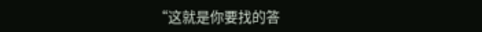“这就是你要找的答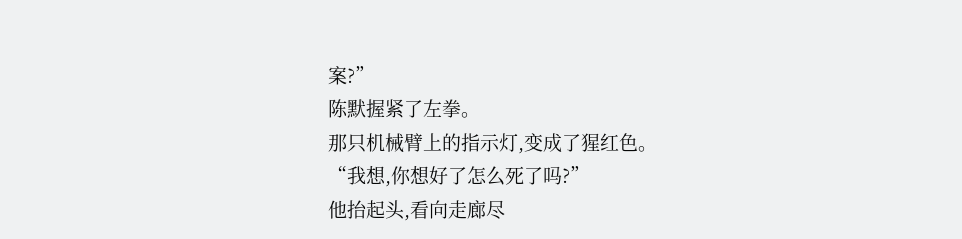案?”
陈默握紧了左拳。
那只机械臂上的指示灯,变成了猩红色。
“我想,你想好了怎么死了吗?”
他抬起头,看向走廊尽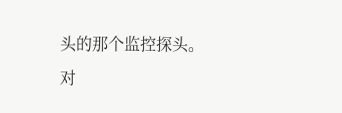头的那个监控探头。
对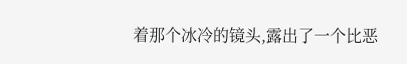着那个冰冷的镜头,露出了一个比恶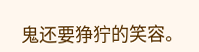鬼还要狰狞的笑容。